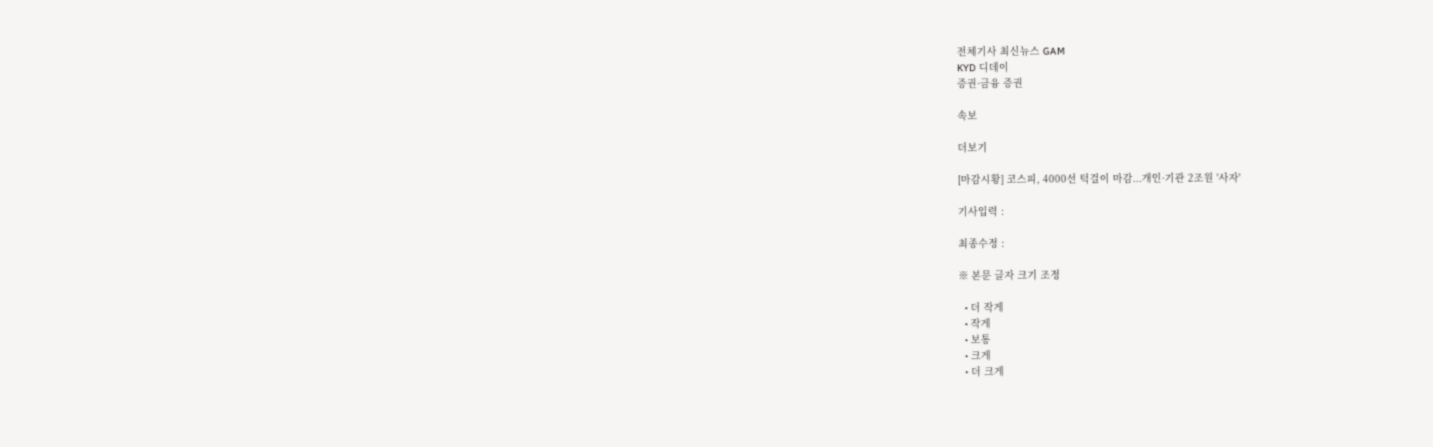전체기사 최신뉴스 GAM
KYD 디데이
증권·금융 증권

속보

더보기

[마감시황] 코스피, 4000선 턱걸이 마감...개인·기관 2조원 '사자'

기사입력 :

최종수정 :

※ 본문 글자 크기 조정

  • 더 작게
  • 작게
  • 보통
  • 크게
  • 더 크게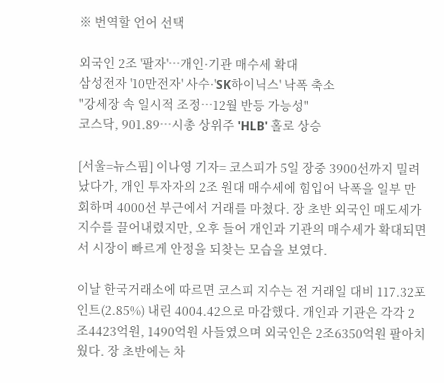※ 번역할 언어 선택

외국인 2조 '팔자'…개인·기관 매수세 확대
삼성전자 '10만전자' 사수·'SK하이닉스' 낙폭 축소
"강세장 속 일시적 조정…12월 반등 가능성"
코스닥, 901.89…시총 상위주 'HLB' 홀로 상승

[서울=뉴스핌] 이나영 기자= 코스피가 5일 장중 3900선까지 밀려났다가, 개인 투자자의 2조 원대 매수세에 힘입어 낙폭을 일부 만회하며 4000선 부근에서 거래를 마쳤다. 장 초반 외국인 매도세가 지수를 끌어내렸지만, 오후 들어 개인과 기관의 매수세가 확대되면서 시장이 빠르게 안정을 되찾는 모습을 보였다.

이날 한국거래소에 따르면 코스피 지수는 전 거래일 대비 117.32포인트(2.85%) 내린 4004.42으로 마감했다. 개인과 기관은 각각 2조4423억원, 1490억원 사들였으며 외국인은 2조6350억원 팔아치웠다. 장 초반에는 차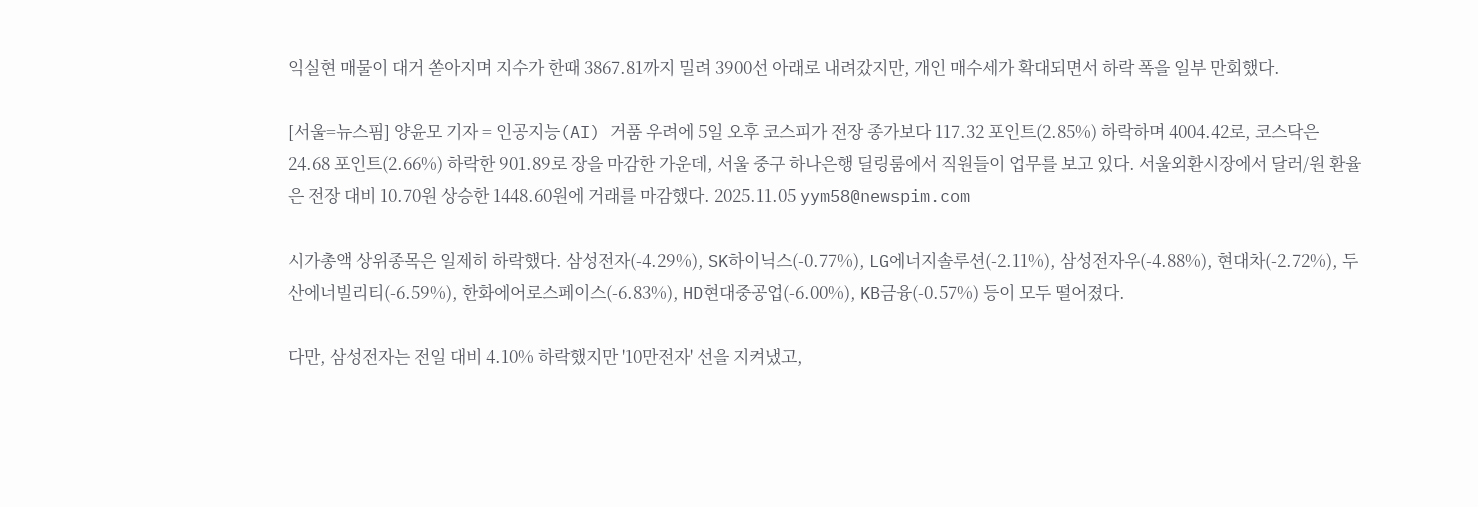익실현 매물이 대거 쏟아지며 지수가 한때 3867.81까지 밀려 3900선 아래로 내려갔지만, 개인 매수세가 확대되면서 하락 폭을 일부 만회했다.

[서울=뉴스핌] 양윤모 기자 = 인공지능(AI) 거품 우려에 5일 오후 코스피가 전장 종가보다 117.32 포인트(2.85%) 하락하며 4004.42로, 코스닥은 24.68 포인트(2.66%) 하락한 901.89로 장을 마감한 가운데, 서울 중구 하나은행 딜링룸에서 직원들이 업무를 보고 있다. 서울외환시장에서 달러/원 환율은 전장 대비 10.70원 상승한 1448.60원에 거래를 마감했다. 2025.11.05 yym58@newspim.com

시가총액 상위종목은 일제히 하락했다. 삼성전자(-4.29%), SK하이닉스(-0.77%), LG에너지솔루션(-2.11%), 삼성전자우(-4.88%), 현대차(-2.72%), 두산에너빌리티(-6.59%), 한화에어로스페이스(-6.83%), HD현대중공업(-6.00%), KB금융(-0.57%) 등이 모두 떨어졌다.

다만, 삼성전자는 전일 대비 4.10% 하락했지만 '10만전자' 선을 지켜냈고,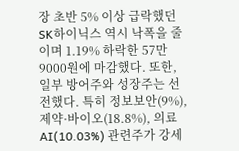장 초반 5% 이상 급락했던 SK하이닉스 역시 낙폭을 줄이며 1.19% 하락한 57만9000원에 마감했다. 또한, 일부 방어주와 성장주는 선전했다. 특히 정보보안(9%), 제약·바이오(18.8%), 의료AI(10.03%) 관련주가 강세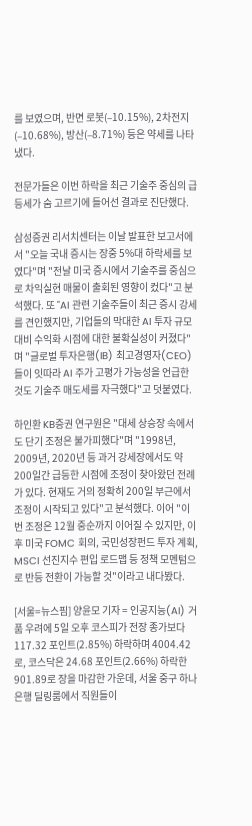를 보였으며, 반면 로봇(–10.15%), 2차전지(–10.68%), 방산(–8.71%) 등은 약세를 나타냈다.

전문가들은 이번 하락을 최근 기술주 중심의 급등세가 숨 고르기에 들어선 결과로 진단했다.

삼성증권 리서치센터는 이날 발표한 보고서에서 "오늘 국내 증시는 장중 5%대 하락세를 보였다"며 "전날 미국 증시에서 기술주를 중심으로 차익실현 매물이 출회된 영향이 컸다"고 분석했다. 또 "AI 관련 기술주들이 최근 증시 강세를 견인했지만, 기업들의 막대한 AI 투자 규모 대비 수익화 시점에 대한 불확실성이 커졌다"며 "글로벌 투자은행(IB) 최고경영자(CEO)들이 잇따라 AI 주가 고평가 가능성을 언급한 것도 기술주 매도세를 자극했다"고 덧붙였다.

하인환 KB증권 연구원은 "대세 상승장 속에서도 단기 조정은 불가피했다"며 "1998년, 2009년, 2020년 등 과거 강세장에서도 약 200일간 급등한 시점에 조정이 찾아왔던 전례가 있다. 현재도 거의 정확히 200일 부근에서 조정이 시작되고 있다"고 분석했다. 이어 "이번 조정은 12월 중순까지 이어질 수 있지만, 이후 미국 FOMC 회의, 국민성장펀드 투자 계획, MSCI 선진지수 편입 로드맵 등 정책 모멘텀으로 반등 전환이 가능할 것"이라고 내다봤다.

[서울=뉴스핌] 양윤모 기자 = 인공지능(AI) 거품 우려에 5일 오후 코스피가 전장 종가보다 117.32 포인트(2.85%) 하락하며 4004.42로, 코스닥은 24.68 포인트(2.66%) 하락한 901.89로 장을 마감한 가운데, 서울 중구 하나은행 딜링룸에서 직원들이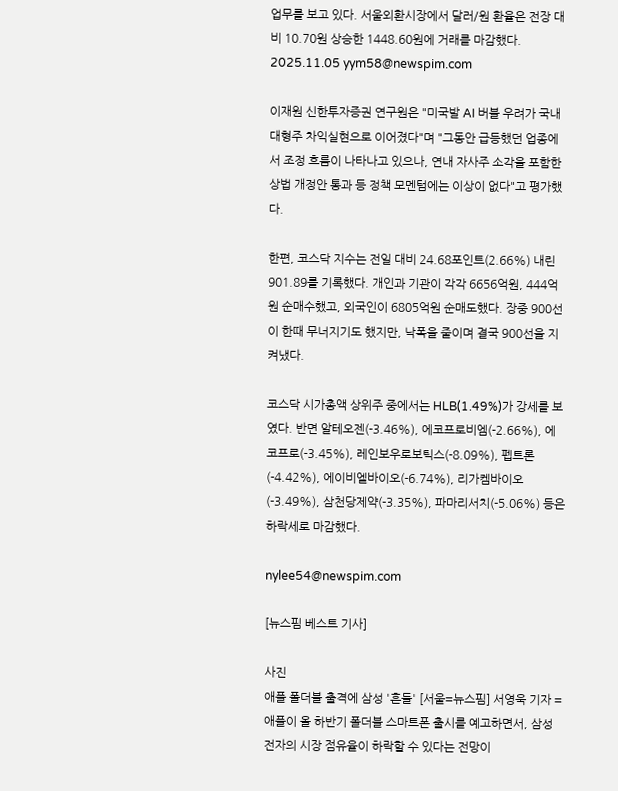업무를 보고 있다. 서울외환시장에서 달러/원 환율은 전장 대비 10.70원 상승한 1448.60원에 거래를 마감했다. 2025.11.05 yym58@newspim.com

이재원 신한투자증권 연구원은 "미국발 AI 버블 우려가 국내 대형주 차익실현으로 이어졌다"며 "그동안 급등했던 업종에서 조정 흐름이 나타나고 있으나, 연내 자사주 소각을 포함한 상법 개정안 통과 등 정책 모멘텀에는 이상이 없다"고 평가했다.

한편, 코스닥 지수는 전일 대비 24.68포인트(2.66%) 내린 901.89를 기록했다. 개인과 기관이 각각 6656억원, 444억원 순매수했고, 외국인이 6805억원 순매도했다. 장중 900선이 한때 무너지기도 했지만, 낙폭을 줄이며 결국 900선을 지켜냈다.

코스닥 시가총액 상위주 중에서는 HLB(1.49%)가 강세를 보였다. 반면 알테오젠(-3.46%), 에코프로비엠(-2.66%), 에코프로(-3.45%), 레인보우로보틱스(-8.09%), 펩트론(-4.42%), 에이비엘바이오(-6.74%), 리가켐바이오(-3.49%), 삼천당제약(-3.35%), 파마리서치(-5.06%) 등은 하락세로 마감했다.

nylee54@newspim.com

[뉴스핌 베스트 기사]

사진
애플 폴더블 출격에 삼성 '흔들' [서울=뉴스핌] 서영욱 기자 = 애플이 올 하반기 폴더블 스마트폰 출시를 예고하면서, 삼성전자의 시장 점유율이 하락할 수 있다는 전망이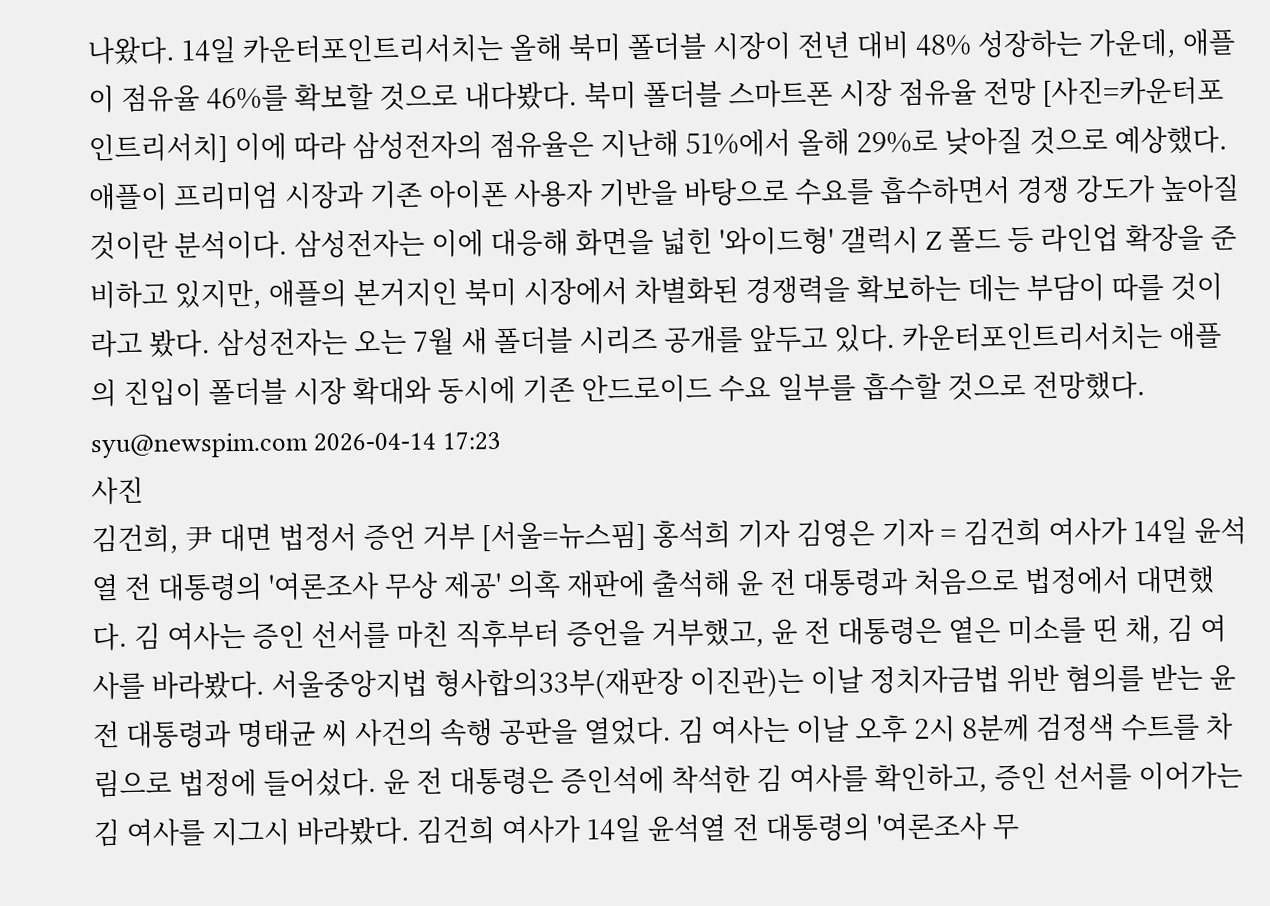나왔다. 14일 카운터포인트리서치는 올해 북미 폴더블 시장이 전년 대비 48% 성장하는 가운데, 애플이 점유율 46%를 확보할 것으로 내다봤다. 북미 폴더블 스마트폰 시장 점유율 전망 [사진=카운터포인트리서치] 이에 따라 삼성전자의 점유율은 지난해 51%에서 올해 29%로 낮아질 것으로 예상했다. 애플이 프리미엄 시장과 기존 아이폰 사용자 기반을 바탕으로 수요를 흡수하면서 경쟁 강도가 높아질 것이란 분석이다. 삼성전자는 이에 대응해 화면을 넓힌 '와이드형' 갤럭시 Z 폴드 등 라인업 확장을 준비하고 있지만, 애플의 본거지인 북미 시장에서 차별화된 경쟁력을 확보하는 데는 부담이 따를 것이라고 봤다. 삼성전자는 오는 7월 새 폴더블 시리즈 공개를 앞두고 있다. 카운터포인트리서치는 애플의 진입이 폴더블 시장 확대와 동시에 기존 안드로이드 수요 일부를 흡수할 것으로 전망했다. syu@newspim.com 2026-04-14 17:23
사진
김건희, 尹 대면 법정서 증언 거부 [서울=뉴스핌] 홍석희 기자 김영은 기자 = 김건희 여사가 14일 윤석열 전 대통령의 '여론조사 무상 제공' 의혹 재판에 출석해 윤 전 대통령과 처음으로 법정에서 대면했다. 김 여사는 증인 선서를 마친 직후부터 증언을 거부했고, 윤 전 대통령은 옅은 미소를 띤 채, 김 여사를 바라봤다. 서울중앙지법 형사합의33부(재판장 이진관)는 이날 정치자금법 위반 혐의를 받는 윤 전 대통령과 명태균 씨 사건의 속행 공판을 열었다. 김 여사는 이날 오후 2시 8분께 검정색 수트를 차림으로 법정에 들어섰다. 윤 전 대통령은 증인석에 착석한 김 여사를 확인하고, 증인 선서를 이어가는 김 여사를 지그시 바라봤다. 김건희 여사가 14일 윤석열 전 대통령의 '여론조사 무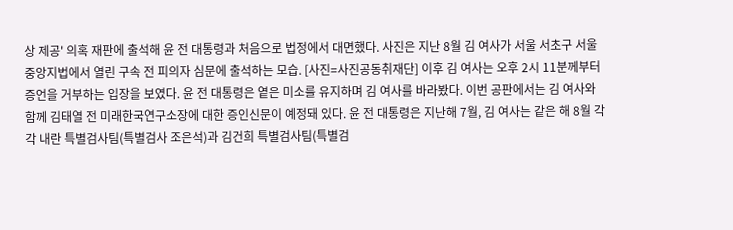상 제공' 의혹 재판에 출석해 윤 전 대통령과 처음으로 법정에서 대면했다. 사진은 지난 8월 김 여사가 서울 서초구 서울중앙지법에서 열린 구속 전 피의자 심문에 출석하는 모습. [사진=사진공동취재단] 이후 김 여사는 오후 2시 11분께부터 증언을 거부하는 입장을 보였다. 윤 전 대통령은 옅은 미소를 유지하며 김 여사를 바라봤다. 이번 공판에서는 김 여사와 함께 김태열 전 미래한국연구소장에 대한 증인신문이 예정돼 있다. 윤 전 대통령은 지난해 7월, 김 여사는 같은 해 8월 각각 내란 특별검사팀(특별검사 조은석)과 김건희 특별검사팀(특별검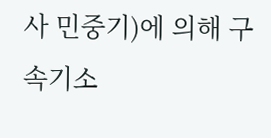사 민중기)에 의해 구속기소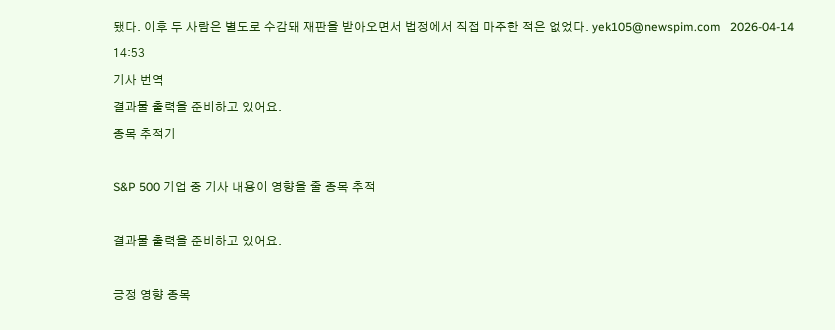됐다. 이후 두 사람은 별도로 수감돼 재판을 받아오면서 법정에서 직접 마주한 적은 없었다. yek105@newspim.com   2026-04-14 14:53
기사 번역
결과물 출력을 준비하고 있어요.
종목 추적기

S&P 500 기업 중 기사 내용이 영향을 줄 종목 추적

결과물 출력을 준비하고 있어요.

긍정 영향 종목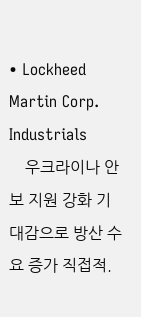• Lockheed Martin Corp. Industrials
    우크라이나 안보 지원 강화 기대감으로 방산 수요 증가 직접적.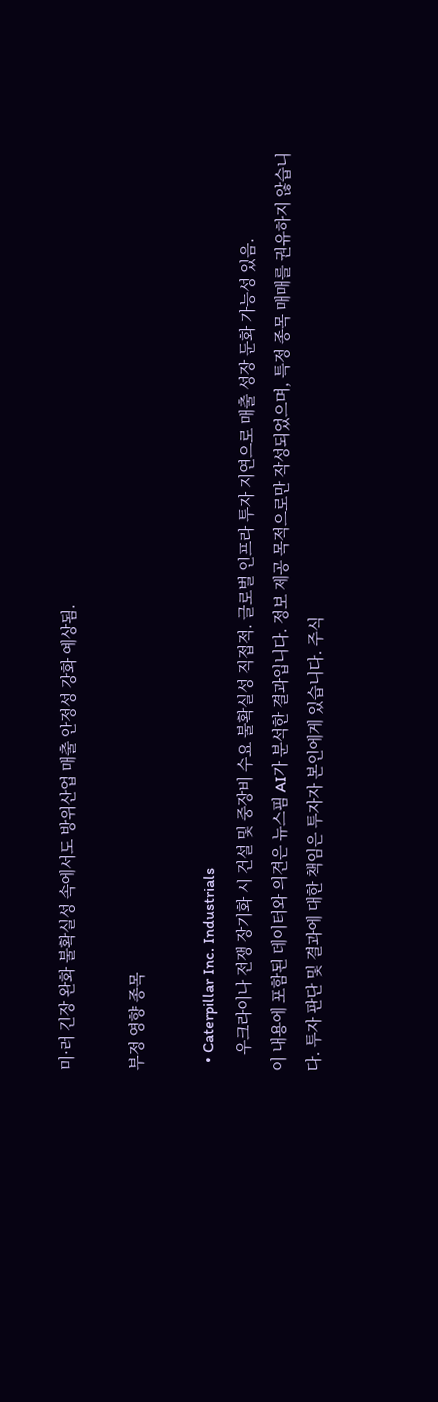미·러 긴장 완화 불확실성 속에서도 방위산업 매출 안정성 강화 예상됨.

부정 영향 종목

  • Caterpillar Inc. Industrials
    우크라이나 전쟁 장기화 시 건설 및 중장비 수요 불확실성 직접적. 글로벌 인프라 투자 지연으로 매출 성장 둔화 가능성 있음.
이 내용에 포함된 데이터와 의견은 뉴스핌 AI가 분석한 결과입니다. 정보 제공 목적으로만 작성되었으며, 특정 종목 매매를 권유하지 않습니다. 투자 판단 및 결과에 대한 책임은 투자자 본인에게 있습니다. 주식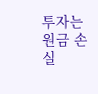투자는 원금 손실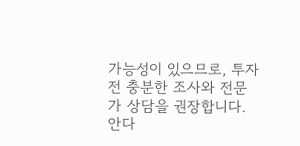가능성이 있으므로, 투자 전 충분한 조사와 전문가 상담을 권장합니다.
안다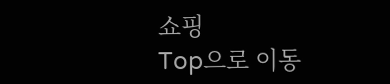쇼핑
Top으로 이동